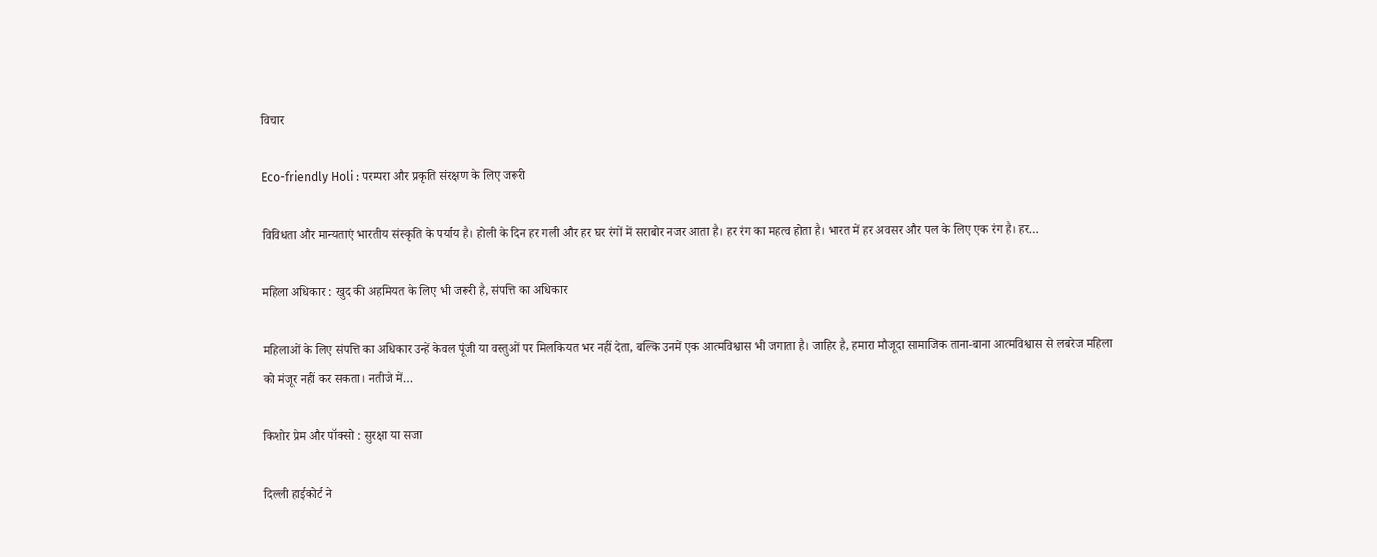विचार

Eco-friendly Holi : परम्परा और प्रकृति संरक्षण के लिए जरूरी

विविधता और मान्यताएं भारतीय संस्कृति के पर्याय है। होली के दिन हर गली और हर घर रंगों में सराबोर नजर आता है। हर रंग का महत्व होता है। भारत में हर अवसर और पल के लिए एक रंग है। हर…

महिला अधिक‍ार : खुद की अहमियत के लिए भी जरूरी है, संपत्ति का अधिकार

महिलाओं के लिए संपत्ति का अधिकार उन्हें केवल पूंजी या वस्तुओं पर मिलकियत भर नहीं देता, बल्कि उनमें एक आत्मविश्वास भी जगाता है। जाहिर है, हमारा मौजूदा सामाजिक ताना-बाना आत्मविश्वास से लबरेज महिला को मंजूर नहीं कर सकता। नतीजे में…

किशोर प्रेम और पॉक्सो : सुरक्षा या सजा

दिल्ली हाईकोर्ट ने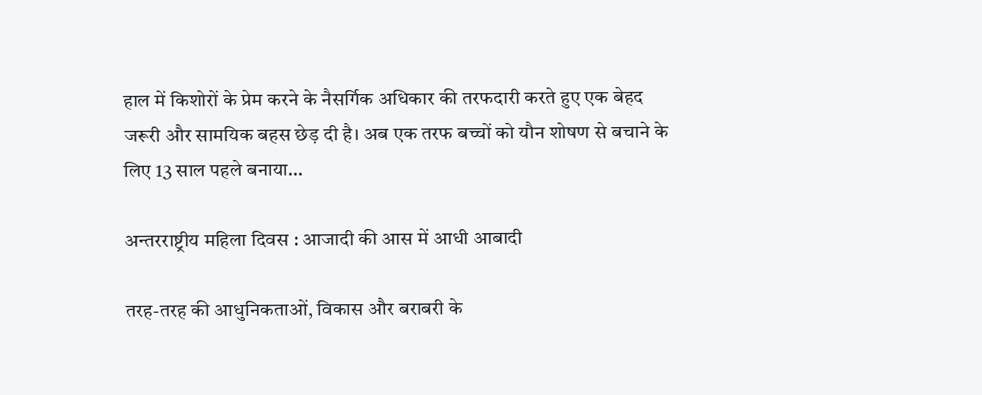हाल में किशोरों के प्रेम करने के नैसर्गिक अधिकार की तरफदारी करते हुए एक बेहद जरूरी और सामयिक बहस छेड़ दी है। अब एक तरफ बच्चों को यौन शोषण से बचाने के लिए 13 साल पहले बनाया…

अन्तरराष्ट्रीय महिला दिवस : आजादी की आस में आधी आबादी

तरह-तरह की आधुनिकताओं, विकास और बराबरी के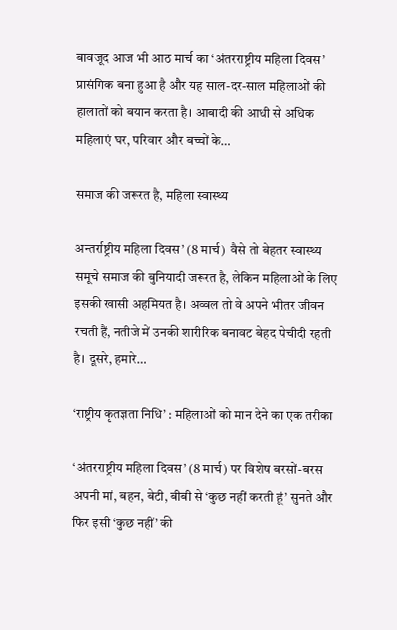बावजूद आज भी आठ मार्च का ‘अंतरराष्ट्रीय महिला दिवस’ प्रासंगिक बना हुआ है और यह साल-दर-साल महिलाओं की हालातों को बयान करता है। आबादी की आधी से अधिक महिलाएं घर, परिवार और बच्चों के…

समाज की जरूरत है, महिला स्वास्थ्य

अन्तर्राष्ट्रीय महिला दिवस’ (8 मार्च)  वैसे तो बेहतर स्वास्थ्य समूचे समाज की बुनियादी जरूरत है, लेकिन महिलाओं के लिए इसकी खासी अहमियत है। अव्वल तो वे अपने भीतर जीवन रचती हैं, नतीजे में उनकी शारीरिक बनावट बेहद पेचीदी रहती है। दूसरे, हमारे…

‘राष्ट्रीय कृतज्ञता निधि’ : महिलाओं को मान देने का एक तरीका

‘अंतरराष्ट्रीय महिला दिवस’ (8 मार्च) पर विशेष बरसों-बरस अपनी मां, बहन, बेटी, बीबी से ‘कुछ नहीं करती हूं’ सुनते और फिर इसी ‘कुछ नहीं’ की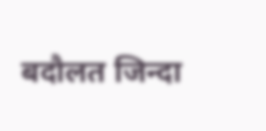बदौलत जिन्दा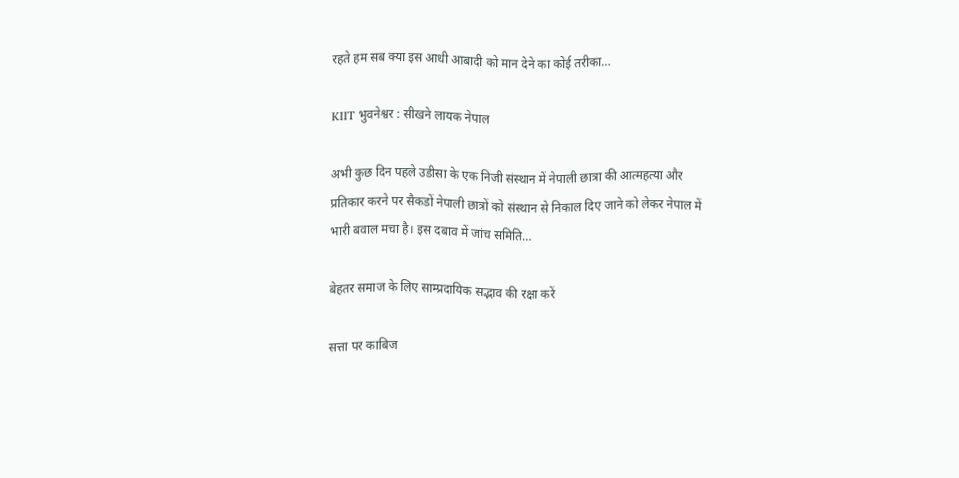रहते हम सब क्या इस आधी आबादी को मान देने का कोई तरीका…

KIIT भुवनेश्वर : सीखने लायक नेपाल

अभी कुछ दिन पहले उडीसा के एक निजी संस्थान में नेपाली छात्रा की आत्महत्या और प्रतिकार करने पर सैकडों नेपाली छात्रों को संस्थान से निकाल दिए जाने को लेकर नेपाल में भारी बवाल मचा है। इस दबाव में जांच समिति…

बेहतर समाज के लिए साम्प्रदायिक सद्भाव की रक्षा करें

सत्ता पर काबिज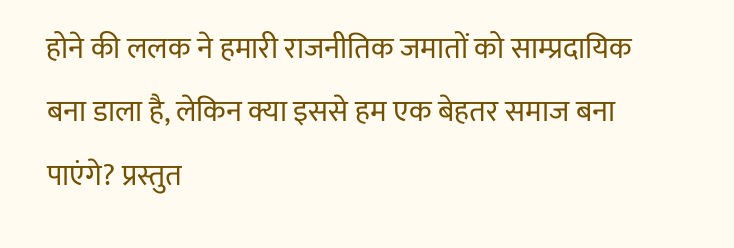होने की ललक ने हमारी राजनीतिक जमातों को साम्प्रदायिक बना डाला है, लेकिन क्या इससे हम एक बेहतर समाज बना पाएंगे? प्रस्तुत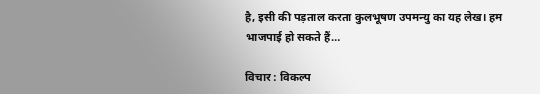है, इसी की पड़ताल करता कुलभूषण उपमन्यु का यह लेख। हम भाजपाई हो सकते हैं…

विचार : विकल्प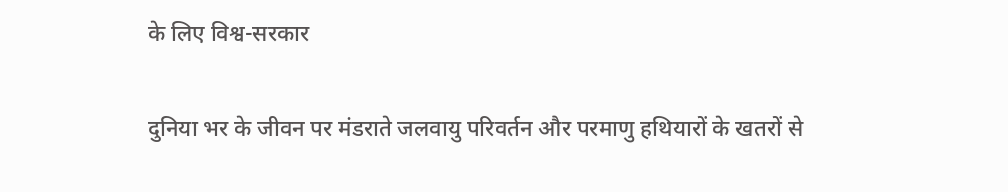के लिए विश्व-सरकार

दुनिया भर के जीवन पर मंडराते जलवायु परिवर्तन और परमाणु हथियारों के खतरों से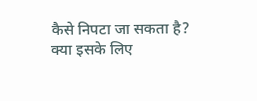कैसे निपटा जा सकता है? क्या इसके लिए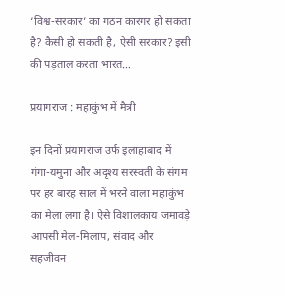‘विश्व-सरकार’ का गठन कारगर हो सकता है? कैसी हो सकती है, ऐसी सरकार? इसी की पड़ताल करता भारत…

प्रयागराज : महाकुंभ में मैत्री

इन दिनों प्रयागराज उर्फ इलाहाबाद में गंगा-यमुना और अदृश्य सरस्वती के संगम पर हर बारह साल में भरने वाला महाकुंभ का मेला लगा है। ऐसे विशालकाय जमावड़े आपसी मेल-मिलाप, संवाद और सहजीवन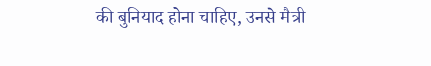की बुनियाद होना चाहिए, उनसे मैत्री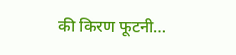की किरण फूटनी…